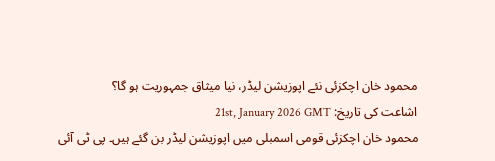محمود خان اچکزئی نئے اپوزیشن لیڈر، نیا میثاق جمہوریت ہو گا؟
اشاعت کی تاریخ: 21st, January 2026 GMT
محمود خان اچکزئی قومی اسمبلی میں اپوزیشن لیڈر بن گئے ہیں۔ پی ٹی آئی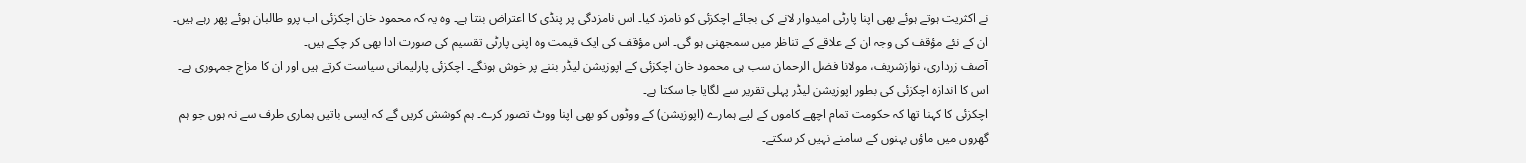نے اکثریت ہوتے ہوئے بھی اپنا پارٹی امیدوار لانے کی بجائے اچکزئی کو نامزد کیا۔ اس نامزدگی پر پنڈی کا اعتراض بنتا ہے۔ وہ یہ کہ محمود خان اچکزئی اب پرو طالبان ہوئے پھر رہے ہیں۔ ان کے نئے مؤقف کی وجہ ان کے علاقے کے تناظر میں سمجھنی ہو گی۔ اس مؤقف کی ایک قیمت وہ اپنی پارٹی تقسیم کی صورت ادا بھی کر چکے ہیں۔
آصف زرداری، نوازشریف، مولانا فضل الرحمان سب ہی محمود خان اچکزئی کے اپوزیشن لیڈر بننے پر خوش ہونگے۔ اچکزئی پارلیمانی سیاست کرتے ہیں اور ان کا مزاج جمہوری ہے۔ اس کا اندازہ اچکزئی کی بطور اپوزیشن لیڈر پہلی تقریر سے لگایا جا سکتا ہے۔
اچکزئی کا کہنا تھا کہ حکومت تمام اچھے کاموں کے لیے ہمارے (اپوزیشن) کے ووٹوں کو بھی اپنا ووٹ تصور کرے۔ ہم کوشش کریں گے کہ ایسی باتیں ہماری طرف سے نہ ہوں جو ہم گھروں میں ماؤں بہنوں کے سامنے نہیں کر سکتے۔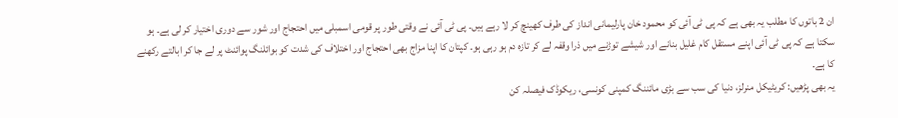ان 2 باتوں کا مطلب یہ بھی ہے کہ پی ٹی آئی کو محمود خان پارلیمانی انداز کی طرف کھینچ کر لا رہے ہیں۔ پی ٹی آئی نے وقتی طور پر قومی اسمبلی میں احتجاج اور شور سے دوری اختیار کر لی ہے۔ ہو سکتا ہے کہ پی ٹی آئی اپنے مستقل کام غلیل بنانے اور شیشے توڑنے میں ذرا وقفہ لے کر تازہ دم ہو رہی ہو۔ کپتان کا اپنا مزاج بھی احتجاج اور اختلاف کی شدت کو بوائلنگ پوائنٹ پر لے جا کر ابالتے رکھنے کا ہے۔
یہ بھی پڑھیں: کریٹیکل منرلز، دنیا کی سب سے بڑی مائننگ کمپنی کونسی، ریکوڈک فیصلہ کن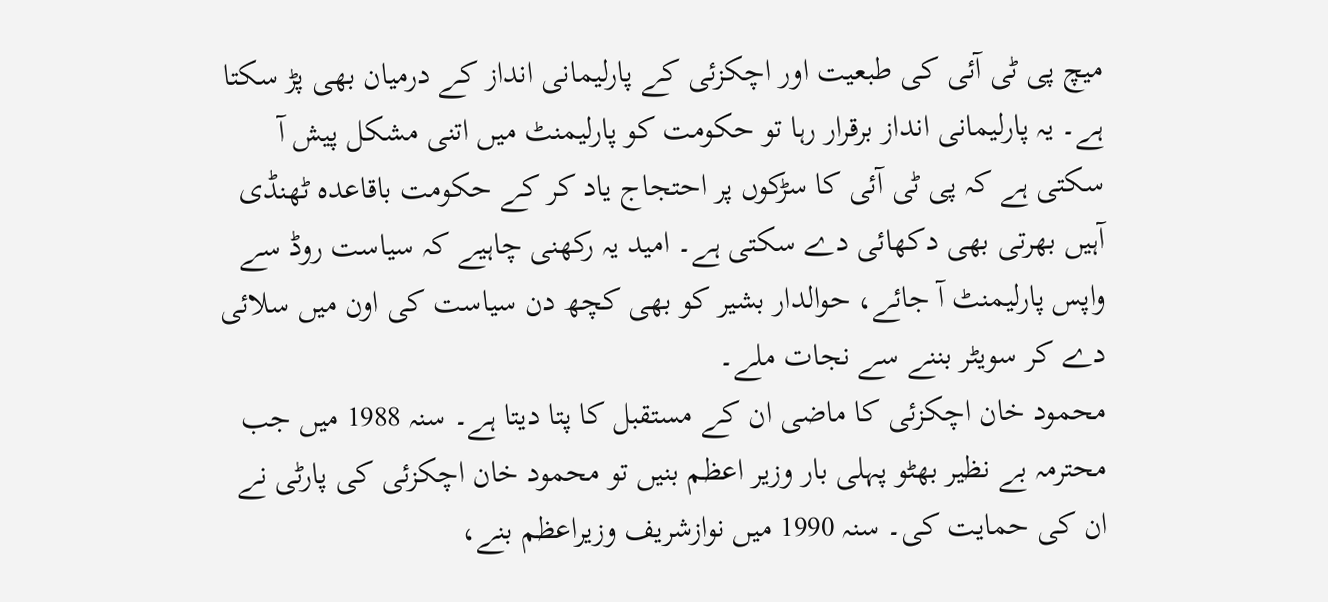میچ پی ٹی آئی کی طبعیت اور اچکزئی کے پارلیمانی انداز کے درمیان بھی پڑ سکتا ہے۔ یہ پارلیمانی انداز برقرار رہا تو حکومت کو پارلیمنٹ میں اتنی مشکل پیش آ سکتی ہے کہ پی ٹی آئی کا سڑکوں پر احتجاج یاد کر کے حکومت باقاعدہ ٹھنڈی آہیں بھرتی بھی دکھائی دے سکتی ہے۔ امید یہ رکھنی چاہیے کہ سیاست روڈ سے واپس پارلیمنٹ آ جائے، حوالدار بشیر کو بھی کچھ دن سیاست کی اون میں سلائی دے کر سویٹر بننے سے نجات ملے۔
محمود خان اچکزئی کا ماضی ان کے مستقبل کا پتا دیتا ہے۔ سنہ 1988 میں جب محترمہ بے نظیر بھٹو پہلی بار وزیر اعظم بنیں تو محمود خان اچکزئی کی پارٹی نے ان کی حمایت کی۔ سنہ 1990 میں نوازشریف وزیراعظم بنے،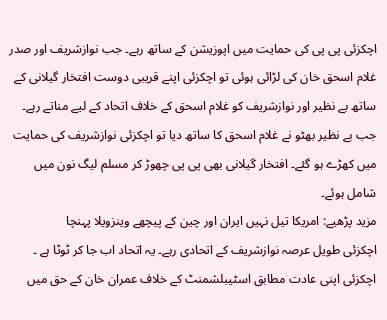اچکزئی پی پی کی حمایت میں اپوزیشن کے ساتھ رہے۔ جب نوازشریف اور صدر غلام اسحق خان کی لڑائی ہوئی تو اچکزئی اپنے قریبی دوست افتخار گیلانی کے ساتھ بے نظیر اور نوازشریف کو غلام اسحق کے خلاف اتحاد کے لیے مناتے رہے۔ جب بے نظیر بھٹو نے غلام اسحق کا ساتھ دیا تو اچکزئی نوازشریف کی حمایت میں کھڑے ہو گئے۔ افتخار گیلانی بھی پی پی چھوڑ کر مسلم لیگ نون میں شامل ہوئے۔
مزید پڑھیے: امریکا تیل نہیں ایران اور چین کے پیچھے وینزویلا پہنچا
اچکزئی طویل عرصہ نوازشریف کے اتحادی رہے۔ یہ اتحاد اب جا کر ٹوٹا ہے ۔ اچکزئی اپنی عادت مطابق اسٹیبلشمنٹ کے خلاف عمران خان کے حق میں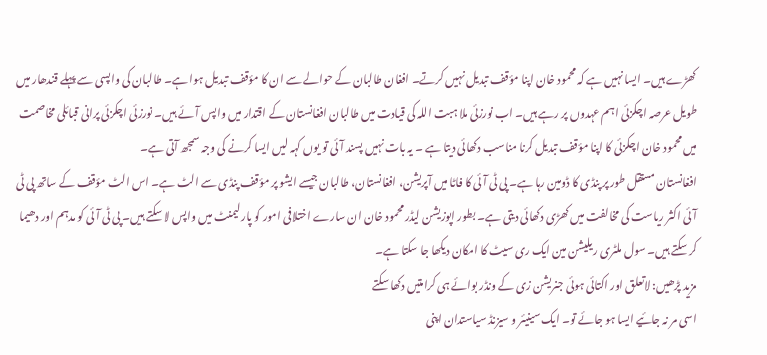کھڑے ہیں۔ ایسا نہیں ہے کہ محمود خان اپنا مؤقف تبدیل نہیں کرتے۔ افغان طالبان کے حوالے سے ان کا مؤقف تبدیل ہوا ہے۔ طالبان کی واپسی سے پہلے قندھار میں طویل عرصہ اچکزئی اہم عہدوں پر رہے ہیں۔ اب نورزئی ملا ہبت اللہ کی قیادت میں طالبان افغانستان کے اقتدار میں واپس آئے ہیں۔ نورزئی اچکزئی پرانی قبائلی مخاصمت میں محمود خان اچکزئی کا اپنا مؤقف تبدیل کرنا مناسب دکھائی دیتا ہے ۔ یہ بات نہیں پسند آئی تو یوں کہہ لیں ایسا کرنے کی وجہ سمجھ آتی ہے۔
افغانستان مستقل طور پر پنڈی کا ڈومین رہا ہے۔ پی ٹی آئی کا فاٹا میں آپریشن، افغانستان، طالبان جیسے ایشو پر مؤقف پنڈی سے الٹ ہے۔ اس الٹ مؤقف کے ساتھ پی ٹی آئی اکثر ریاست کی مخالفت میں کھڑی دکھائی دیتی ہے۔ بطور اپوزیشن لیڈر محمود خان ان سارے اختلافی امور کو پارلیمنٹ میں واپس لا سکتے ہیں۔ پی ٹی آئی کو مدہم اور دھیما کر سکتے ہیں۔ سول ملٹری ریلیشن مین ایک ری سیٹ کا امکان دیکھا جا سکتا ہے۔
مزید پڑھیں: لاتعلق اور اکتائی ہوئی جنریشن زی کے ونڈر بوائے ہی کرامتیں دکھا سکتے
اسی مر نہ جائیے ایسا ہو جائے تو۔ ایک سینیئر و سیزنڈ سیاستدان اپنی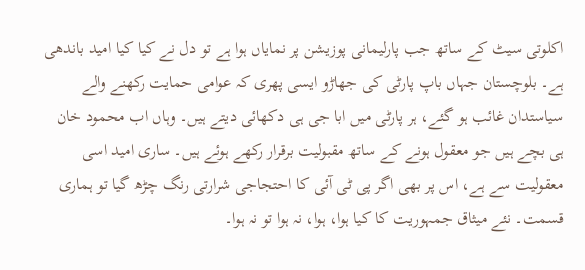اکلوتی سیٹ کے ساتھ جب پارلیمانی پوزیشن پر نمایاں ہوا ہے تو دل نے کیا کیا امید باندھی ہے۔ بلوچستان جہاں باپ پارٹی کی جھاڑو ایسی پھری کہ عوامی حمایت رکھنے والے سیاستدان غائب ہو گئے، ہر پارٹی میں ابا جی ہی دکھائی دیتے ہیں۔ وہاں اب محمود خان ہی بچے ہیں جو معقول ہونے کے ساتھ مقبولیت برقرار رکھے ہوئے ہیں۔ ساری امید اسی معقولیت سے ہے، اس پر بھی اگر پی ٹی آئی کا احتجاجی شرارتی رنگ چڑھ گیا تو ہماری قسمت۔ نئے میثاق جمہوریت کا کیا ہوا، ہوا، نہ ہوا تو نہ ہوا۔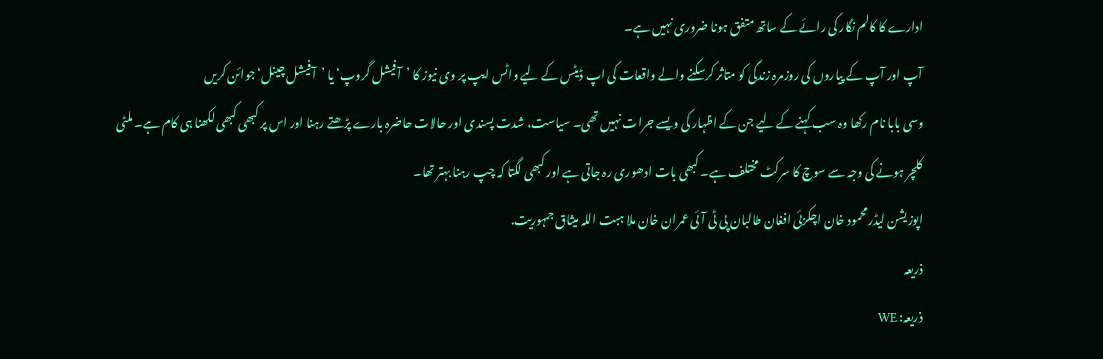ادارے کا کالم نگار کی رائے کے ساتھ متفق ہونا ضروری نہیں ہے۔
آپ اور آپ کے پیاروں کی روزمرہ زندگی کو متاثر کرسکنے والے واقعات کی اپ ڈیٹس کے لیے واٹس ایپ پر وی نیوز کا ’آفیشل گروپ‘ یا ’آفیشل چینل‘ جوائن کریں
وسی بابا نام رکھا وہ سب کہنے کے لیے جن کے اظہار کی ویسے جرات نہیں تھی۔ سیاست، شدت پسندی اور حالات حاضرہ بارے پڑھتے رہنا اور اس پر کبھی کبھی لکھنا ہی کام ہے۔ ملٹی کلچر ہونے کی وجہ سے سوچ کا سرکٹ مختلف ہے۔ کبھی بات ادھوری رہ جاتی ہے اور کبھی لگتا کہ چپ رہنا بہتر تھا۔
اپوزیشن لیڈر محمود خان اچکزئی افغان طالبان پی ٹی آئی عمران خان ملا ہبت اللہ میثاق جمہوریت.
ذریعہ
ذریعہ: WE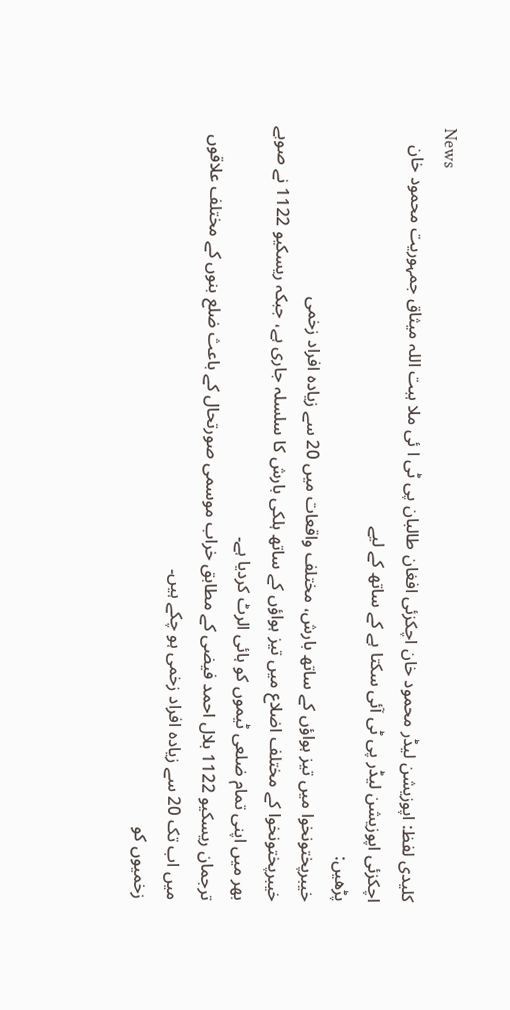News
کلیدی لفظ: اپوزیشن لیڈر محمود خان اچکزئی افغان طالبان پی ٹی ا ئی ملا ہبت اللہ میثاق جمہوریت محمود خان اچکزئی اپوزیشن لیڈر پی ٹی آئی سکتا ہے کے ساتھ کے لیے
پڑھیں:
خیبرپختونخوا میں تیز ہواؤں کے ساتھ بارش، مختلف واقعات میں 20 سے زیادہ افراد زخمی
خیبرپختونخوا کے مختلف اضلاع میں تیز ہواؤں کے ساتھ ہلکی بارش کا سلسلہ جاری ہے، جبکہ ریسکیو 1122 نے صوبے بھر میں اپنی تمام ضلعی ٹیموں کو ہائی الرٹ کردیا ہے۔
ترجمان ریسکیو 1122 بلال احمد فیضی کے مطابق خراب موسمی صورتحال کے باعث ضلع بنوں کے مختلف علاقوں میں اب تک 20 سے زیادہ افراد زخمی ہو چکے ہیں۔
زخمیوں کو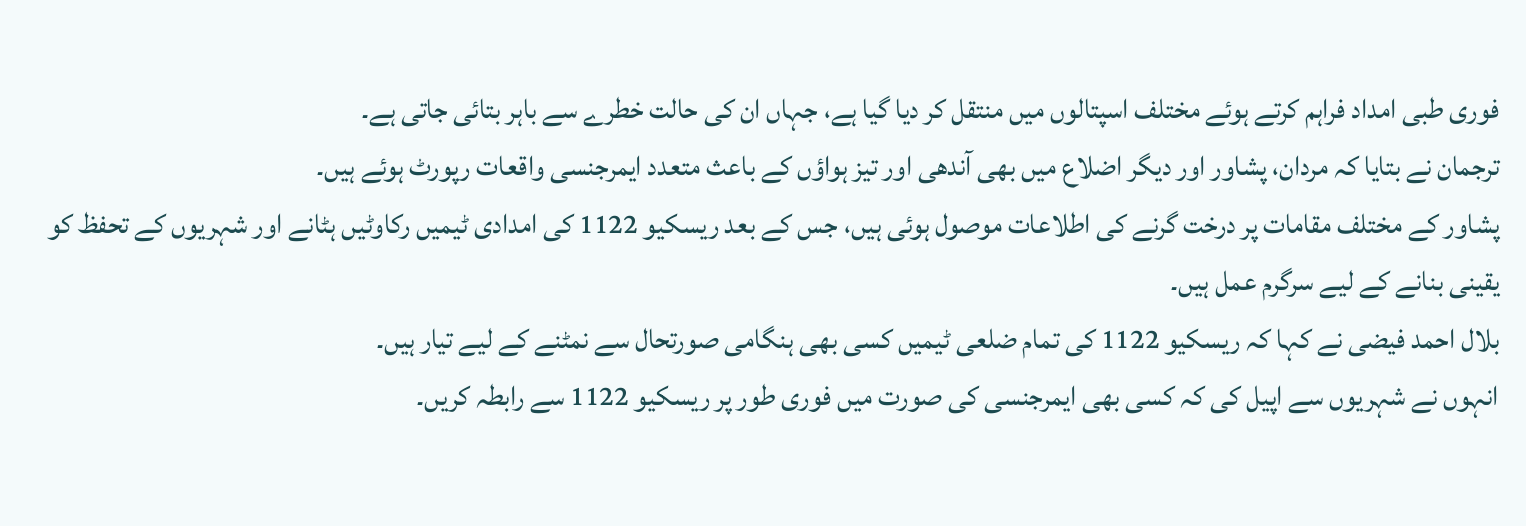فوری طبی امداد فراہم کرتے ہوئے مختلف اسپتالوں میں منتقل کر دیا گیا ہے، جہاں ان کی حالت خطرے سے باہر بتائی جاتی ہے۔
ترجمان نے بتایا کہ مردان، پشاور اور دیگر اضلاع میں بھی آندھی اور تیز ہواؤں کے باعث متعدد ایمرجنسی واقعات رپورٹ ہوئے ہیں۔
پشاور کے مختلف مقامات پر درخت گرنے کی اطلاعات موصول ہوئی ہیں، جس کے بعد ریسکیو 1122 کی امدادی ٹیمیں رکاوٹیں ہٹانے اور شہریوں کے تحفظ کو یقینی بنانے کے لیے سرگرم عمل ہیں۔
بلال احمد فیضی نے کہا کہ ریسکیو 1122 کی تمام ضلعی ٹیمیں کسی بھی ہنگامی صورتحال سے نمٹنے کے لیے تیار ہیں۔
انہوں نے شہریوں سے اپیل کی کہ کسی بھی ایمرجنسی کی صورت میں فوری طور پر ریسکیو 1122 سے رابطہ کریں۔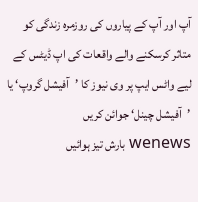آپ اور آپ کے پیاروں کی روزمرہ زندگی کو متاثر کرسکنے والے واقعات کی اپ ڈیٹس کے لیے واٹس ایپ پر وی نیوز کا ’آفیشل گروپ‘ یا ’آفیشل چینل‘ جوائن کریں
wenews بارش تیز ہوائیں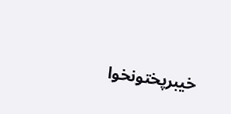خیبرپختونخوا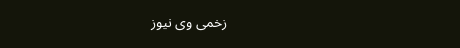زخمی وی نیوز